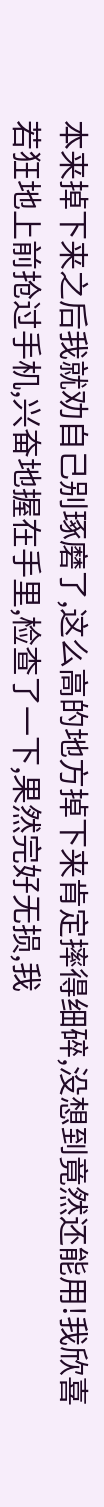本来掉下来之后我就劝自己别琢磨了,这么高的地方掉下来肯定摔得细碎,没想到竟然还能用!我欣喜若狂地上前抢过手机,兴奋地握在手里,检查了一下,果然完好无损,我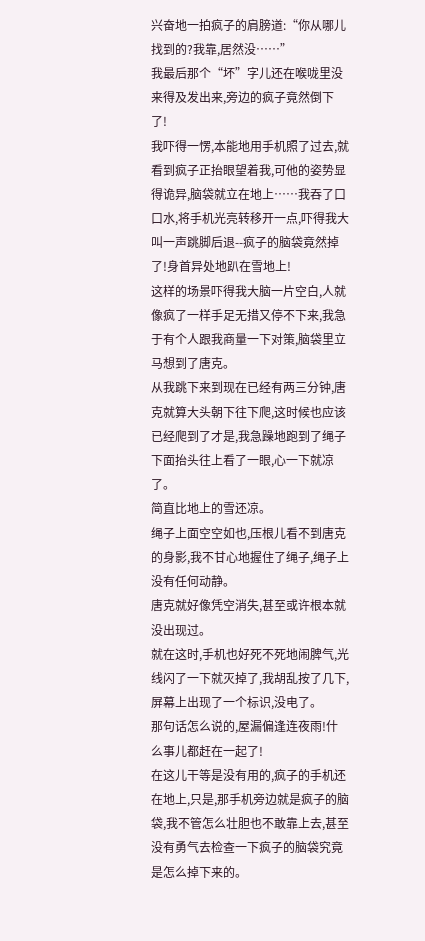兴奋地一拍疯子的肩膀道:“你从哪儿找到的?我靠,居然没……”
我最后那个“坏”字儿还在喉咙里没来得及发出来,旁边的疯子竟然倒下了!
我吓得一愣,本能地用手机照了过去,就看到疯子正抬眼望着我,可他的姿势显得诡异,脑袋就立在地上……我吞了口口水,将手机光亮转移开一点,吓得我大叫一声跳脚后退--疯子的脑袋竟然掉了!身首异处地趴在雪地上!
这样的场景吓得我大脑一片空白,人就像疯了一样手足无措又停不下来,我急于有个人跟我商量一下对策,脑袋里立马想到了唐克。
从我跳下来到现在已经有两三分钟,唐克就算大头朝下往下爬,这时候也应该已经爬到了才是,我急躁地跑到了绳子下面抬头往上看了一眼,心一下就凉了。
简直比地上的雪还凉。
绳子上面空空如也,压根儿看不到唐克的身影,我不甘心地握住了绳子,绳子上没有任何动静。
唐克就好像凭空消失,甚至或许根本就没出现过。
就在这时,手机也好死不死地闹脾气,光线闪了一下就灭掉了,我胡乱按了几下,屏幕上出现了一个标识,没电了。
那句话怎么说的,屋漏偏逢连夜雨!什么事儿都赶在一起了!
在这儿干等是没有用的,疯子的手机还在地上,只是,那手机旁边就是疯子的脑袋,我不管怎么壮胆也不敢靠上去,甚至没有勇气去检查一下疯子的脑袋究竟是怎么掉下来的。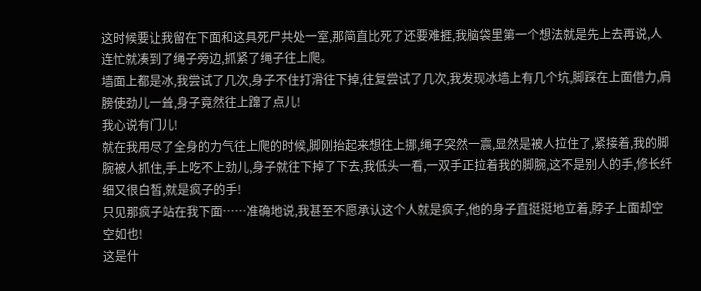这时候要让我留在下面和这具死尸共处一室,那简直比死了还要难捱,我脑袋里第一个想法就是先上去再说,人连忙就凑到了绳子旁边,抓紧了绳子往上爬。
墙面上都是冰,我尝试了几次,身子不住打滑往下掉,往复尝试了几次,我发现冰墙上有几个坑,脚踩在上面借力,肩膀使劲儿一耸,身子竟然往上蹿了点儿!
我心说有门儿!
就在我用尽了全身的力气往上爬的时候,脚刚抬起来想往上挪,绳子突然一震,显然是被人拉住了,紧接着,我的脚腕被人抓住,手上吃不上劲儿,身子就往下掉了下去,我低头一看,一双手正拉着我的脚腕,这不是别人的手,修长纤细又很白皙,就是疯子的手!
只见那疯子站在我下面……准确地说,我甚至不愿承认这个人就是疯子,他的身子直挺挺地立着,脖子上面却空空如也!
这是什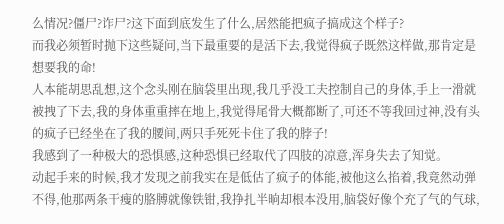么情况?僵尸?诈尸?这下面到底发生了什么,居然能把疯子搞成这个样子?
而我必须暂时抛下这些疑问,当下最重要的是活下去,我觉得疯子既然这样做,那肯定是想要我的命!
人本能胡思乱想,这个念头刚在脑袋里出现,我几乎没工夫控制自己的身体,手上一滑就被拽了下去,我的身体重重摔在地上,我觉得尾骨大概都断了,可还不等我回过神,没有头的疯子已经坐在了我的腰间,两只手死死卡住了我的脖子!
我感到了一种极大的恐惧感,这种恐惧已经取代了四肢的凉意,浑身失去了知觉。
动起手来的时候,我才发现之前我实在是低估了疯子的体能,被他这么掐着,我竟然动弹不得,他那两条干瘦的胳膊就像铁钳,我挣扎半晌却根本没用,脑袋好像个充了气的气球,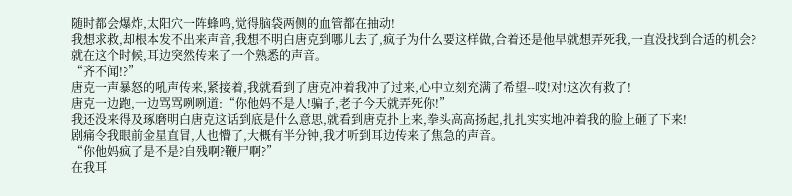随时都会爆炸,太阳穴一阵蜂鸣,觉得脑袋两侧的血管都在抽动!
我想求救,却根本发不出来声音,我想不明白唐克到哪儿去了,疯子为什么要这样做,合着还是他早就想弄死我,一直没找到合适的机会?
就在这个时候,耳边突然传来了一个熟悉的声音。
“齐不闻!?”
唐克一声暴怒的吼声传来,紧接着,我就看到了唐克冲着我冲了过来,心中立刻充满了希望--哎!对!这次有救了!
唐克一边跑,一边骂骂咧咧道:“你他妈不是人!骗子,老子今天就弄死你!”
我还没来得及琢磨明白唐克这话到底是什么意思,就看到唐克扑上来,拳头高高扬起,扎扎实实地冲着我的脸上砸了下来!
剧痛令我眼前金星直冒,人也懵了,大概有半分钟,我才听到耳边传来了焦急的声音。
“你他妈疯了是不是?自残啊?鞭尸啊?”
在我耳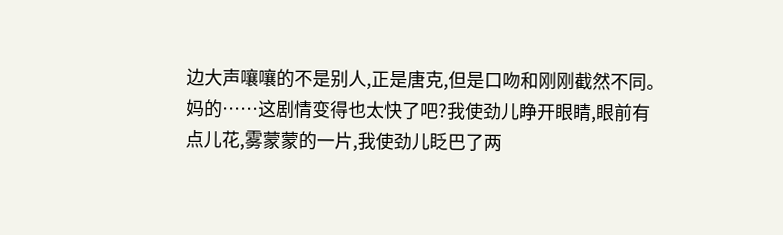边大声嚷嚷的不是别人,正是唐克,但是口吻和刚刚截然不同。
妈的……这剧情变得也太快了吧?我使劲儿睁开眼睛,眼前有点儿花,雾蒙蒙的一片,我使劲儿眨巴了两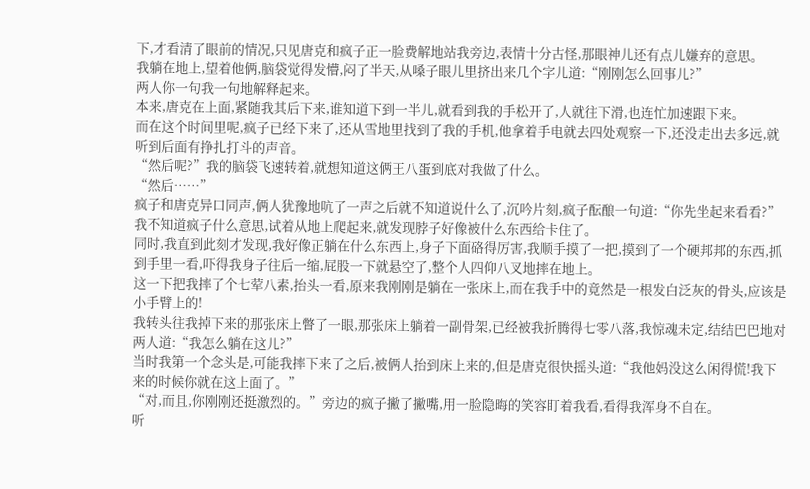下,才看清了眼前的情况,只见唐克和疯子正一脸费解地站我旁边,表情十分古怪,那眼神儿还有点儿嫌弃的意思。
我躺在地上,望着他俩,脑袋觉得发懵,闷了半天,从嗓子眼儿里挤出来几个字儿道:“刚刚怎么回事儿?”
两人你一句我一句地解释起来。
本来,唐克在上面,紧随我其后下来,谁知道下到一半儿,就看到我的手松开了,人就往下滑,也连忙加速跟下来。
而在这个时间里呢,疯子已经下来了,还从雪地里找到了我的手机,他拿着手电就去四处观察一下,还没走出去多远,就听到后面有挣扎打斗的声音。
“然后呢?”我的脑袋飞速转着,就想知道这俩王八蛋到底对我做了什么。
“然后……”
疯子和唐克异口同声,俩人犹豫地吭了一声之后就不知道说什么了,沉吟片刻,疯子酝酿一句道:“你先坐起来看看?”
我不知道疯子什么意思,试着从地上爬起来,就发现脖子好像被什么东西给卡住了。
同时,我直到此刻才发现,我好像正躺在什么东西上,身子下面硌得厉害,我顺手摸了一把,摸到了一个硬邦邦的东西,抓到手里一看,吓得我身子往后一缩,屁股一下就悬空了,整个人四仰八叉地摔在地上。
这一下把我摔了个七荤八素,抬头一看,原来我刚刚是躺在一张床上,而在我手中的竟然是一根发白泛灰的骨头,应该是小手臂上的!
我转头往我掉下来的那张床上瞥了一眼,那张床上躺着一副骨架,已经被我折腾得七零八落,我惊魂未定,结结巴巴地对两人道:“我怎么躺在这儿?”
当时我第一个念头是,可能我摔下来了之后,被俩人抬到床上来的,但是唐克很快摇头道:“我他妈没这么闲得慌!我下来的时候你就在这上面了。”
“对,而且,你刚刚还挺激烈的。”旁边的疯子撇了撇嘴,用一脸隐晦的笑容盯着我看,看得我浑身不自在。
听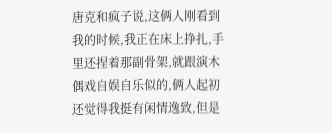唐克和疯子说,这俩人刚看到我的时候,我正在床上挣扎,手里还捏着那副骨架,就跟演木偶戏自娱自乐似的,俩人起初还觉得我挺有闲情逸致,但是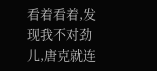看着看着,发现我不对劲儿,唐克就连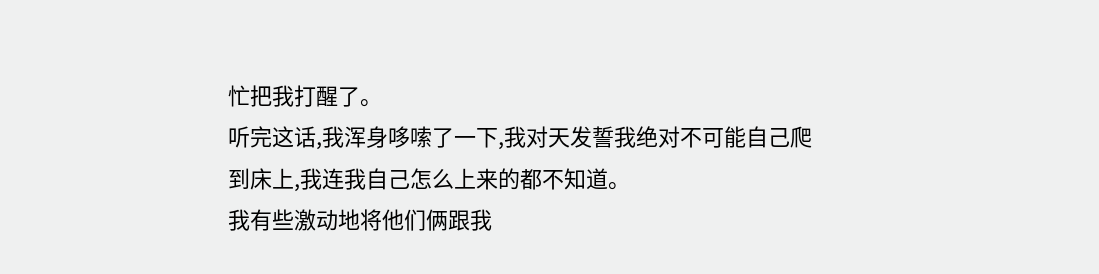忙把我打醒了。
听完这话,我浑身哆嗦了一下,我对天发誓我绝对不可能自己爬到床上,我连我自己怎么上来的都不知道。
我有些激动地将他们俩跟我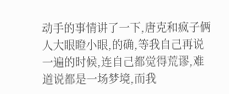动手的事情讲了一下,唐克和疯子俩人大眼瞪小眼,的确,等我自己再说一遍的时候,连自己都觉得荒谬,难道说都是一场梦境,而我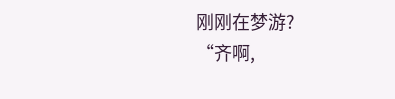刚刚在梦游?
“齐啊,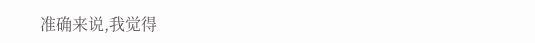准确来说,我觉得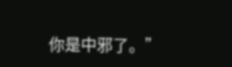你是中邪了。”